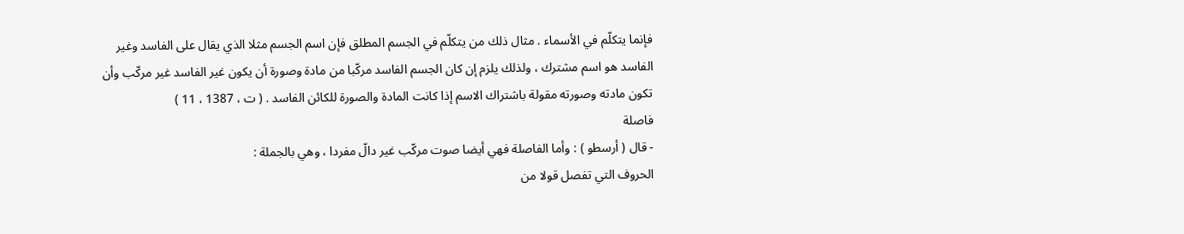فإنما يتكلّم في الأسماء . مثال ذلك من يتكلّم في الجسم المطلق فإن اسم الجسم مثلا الذي يقال على الفاسد وغير الفاسد هو اسم مشترك ، ولذلك يلزم إن كان الجسم الفاسد مركّبا من مادة وصورة أن يكون غير الفاسد غير مركّب وأن تكون مادته وصورته مقولة باشتراك الاسم إذا كانت المادة والصورة للكائن الفاسد . ( ت ، 1387 ، 11 )
فاصلة
- قال ( أرسطو ) : وأما الفاصلة فهي أيضا صوت مركّب غير دالّ مفردا ، وهي بالجملة :
الحروف التي تفصل قولا من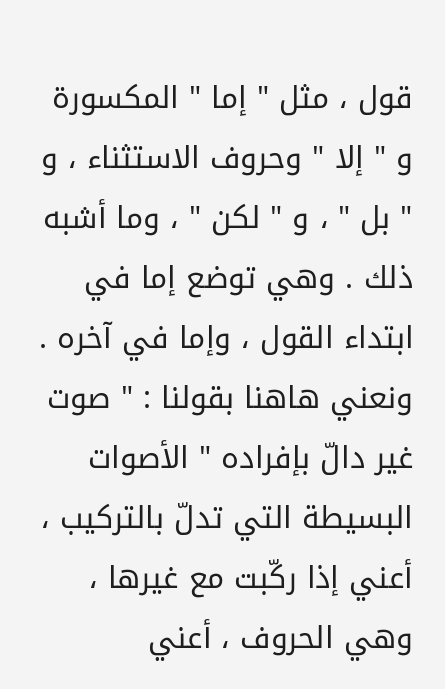قول ، مثل " إما " المكسورة و " إلا " وحروف الاستثناء ، و " بل " ، و " لكن " ، وما أشبه ذلك . وهي توضع إما في ابتداء القول ، وإما في آخره .
ونعني هاهنا بقولنا : " صوت غير دالّ بإفراده " الأصوات البسيطة التي تدلّ بالتركيب ، أعني إذا ركّبت مع غيرها ، وهي الحروف ، أعني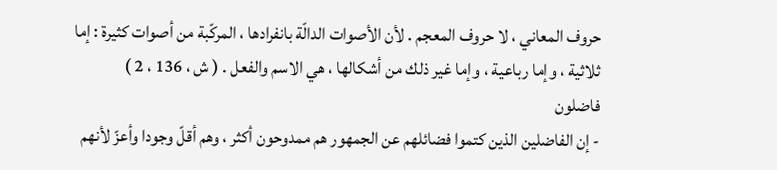حروف المعاني ، لا حروف المعجم . لأن الأصوات الدالّة بانفرادها ، المركّبة من أصوات كثيرة : إما ثلاثية ، وإما رباعية ، وإما غير ذلك من أشكالها ، هي الاسم والفعل . ( ش ، 136 ، 2 )
فاضلون
- إن الفاضلين الذين كتموا فضائلهم عن الجمهور هم ممدوحون أكثر ، وهم أقلّ وجودا وأعزّ لأنهم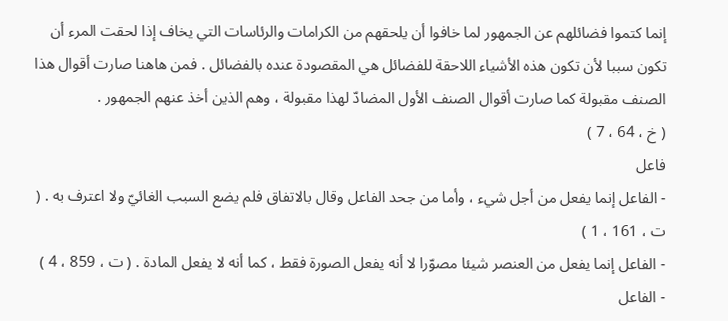إنما كتموا فضائلهم عن الجمهور لما خافوا أن يلحقهم من الكرامات والرئاسات التي يخاف إذا لحقت المرء أن تكون سببا لأن تكون هذه الأشياء اللاحقة للفضائل هي المقصودة عنده بالفضائل . فمن هاهنا صارت أقوال هذا الصنف مقبولة كما صارت أقوال الصنف الأول المضادّ لهذا مقبولة ، وهم الذين أخذ عنهم الجمهور .
( خ ، 64 ، 7 )
فاعل
- الفاعل إنما يفعل من أجل شيء ، وأما من جحد الفاعل وقال بالاتفاق فلم يضع السبب الغائيّ ولا اعترف به . ( ت ، 161 ، 1 )
- الفاعل إنما يفعل من العنصر شيئا مصوّرا لا أنه يفعل الصورة فقط ، كما أنه لا يفعل المادة . ( ت ، 859 ، 4 )
- الفاعل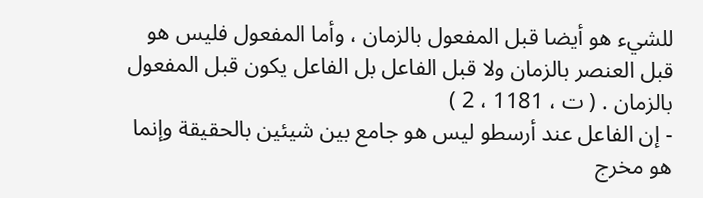للشيء هو أيضا قبل المفعول بالزمان ، وأما المفعول فليس هو قبل العنصر بالزمان ولا قبل الفاعل بل الفاعل يكون قبل المفعول بالزمان . ( ت ، 1181 ، 2 )
- إن الفاعل عند أرسطو ليس هو جامع بين شيئين بالحقيقة وإنما هو مخرج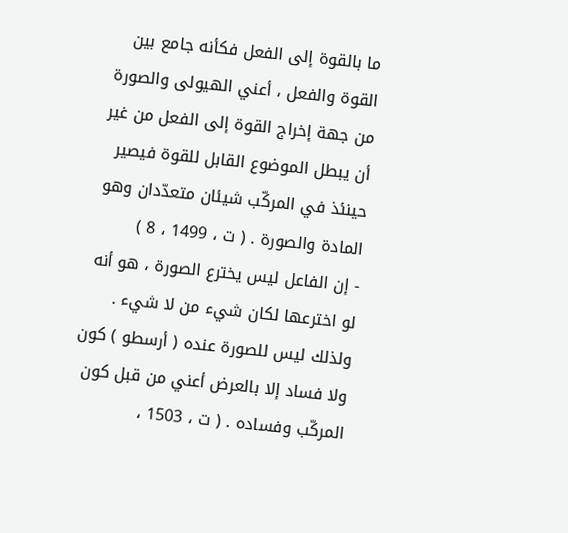ما بالقوة إلى الفعل فكأنه جامع بين القوة والفعل ، أعني الهيولى والصورة من جهة إخراج القوة إلى الفعل من غير أن يبطل الموضوع القابل للقوة فيصير حينئذ في المركّب شيئان متعدّدان وهو المادة والصورة . ( ت ، 1499 ، 8 )
- إن الفاعل ليس يخترع الصورة ، هو أنه لو اخترعها لكان شيء من لا شيء . ولذلك ليس للصورة عنده ( أرسطو ) كون ولا فساد إلا بالعرض أعني من قبل كون المركّب وفساده . ( ت ، 1503 ،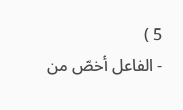5 )
- الفاعل أخصّ من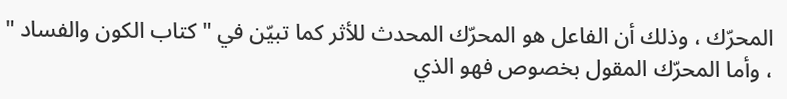المحرّك ، وذلك أن الفاعل هو المحرّك المحدث للأثر كما تبيّن في " كتاب الكون والفساد " ، وأما المحرّك المقول بخصوص فهو الذي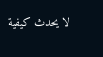لا يحدث كيفية